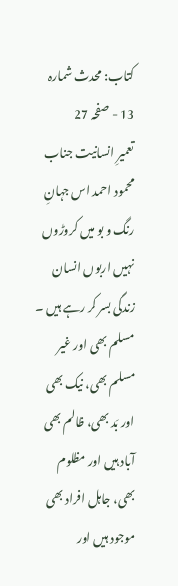کتاب: محدث شمارہ 13 - صفحہ 27
تعمیرِ انسانیت جناب محمود احمد اس جہانِ رنگ و بو میں کروڑوں نہیں اربوں انسان زندگی بسر کر رہے ہیں ۔ مسلم بھی اور غیر مسلم بھی، نیک بھی اور بَد بھی، ظالم بھی آباد ہیں اور مظلوم بھی، جاہل افراد بھی موجود ہیں اور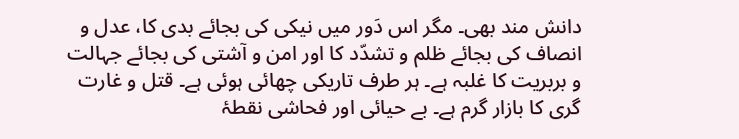دانش مند بھی۔ مگر اس دَور میں نیکی کی بجائے بدی کا، عدل و انصاف کی بجائے ظلم و تشدّد کا اور امن و آشتی کی بجائے جہالت و بربریت کا غلبہ ہے۔ ہر طرف تاریکی چھائی ہوئی ہے۔ قتل و غارت گری کا بازار گرم ہے۔ بے حیائی اور فحاشی نقطۂ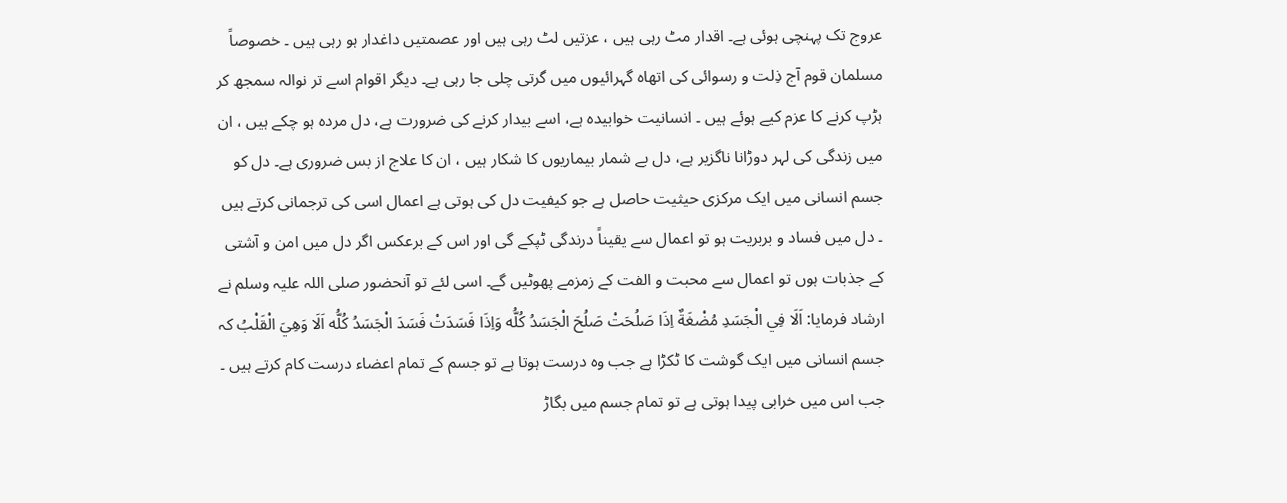عروج تک پہنچی ہوئی ہے۔ اقدار مٹ رہی ہیں ، عزتیں لٹ رہی ہیں اور عصمتیں داغدار ہو رہی ہیں ۔ خصوصاً مسلمان قوم آج ذِلت و رسوائی کی اتھاہ گہرائیوں میں گرتی چلی جا رہی ہے۔ دیگر اقوام اسے تر نوالہ سمجھ کر ہڑپ کرنے کا عزم کیے ہوئے ہیں ۔ انسانیت خوابیدہ ہے، اسے بیدار کرنے کی ضرورت ہے، دل مردہ ہو چکے ہیں ، ان میں زندگی کی لہر دوڑانا ناگزیر ہے، دل بے شمار بیماریوں کا شکار ہیں ، ان کا علاج از بس ضروری ہے۔ دل کو جسم انسانی میں ایک مرکزی حیثیت حاصل ہے جو کیفیت دل کی ہوتی ہے اعمال اسی کی ترجمانی کرتے ہیں ۔ دل میں فساد و بربریت ہو تو اعمال سے یقیناً درندگی ٹپکے گی اور اس کے برعکس اگر دل میں امن و آشتی کے جذبات ہوں تو اعمال سے محبت و الفت کے زمزمے پھوٹیں گے۔ اسی لئے تو آنحضور صلی اللہ علیہ وسلم نے ارشاد فرمایا: اَلَا فِي الْجَسَدِ مُضْغَةٌ اِذَا صَلُحَتْ صَلُحَ الْجَسَدُ كُلُّه وَاِذَا فَسَدَتْ فَسَدَ الْجَسَدُ كُلُّه اَلَا وَھِيَ الْقَلْبُ کہ جسم انسانی میں ایک گوشت کا ٹکڑا ہے جب وہ درست ہوتا ہے تو جسم کے تمام اعضاء درست کام کرتے ہیں ۔ جب اس میں خرابی پیدا ہوتی ہے تو تمام جسم میں بگاڑ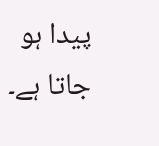پیدا ہو جاتا ہے۔